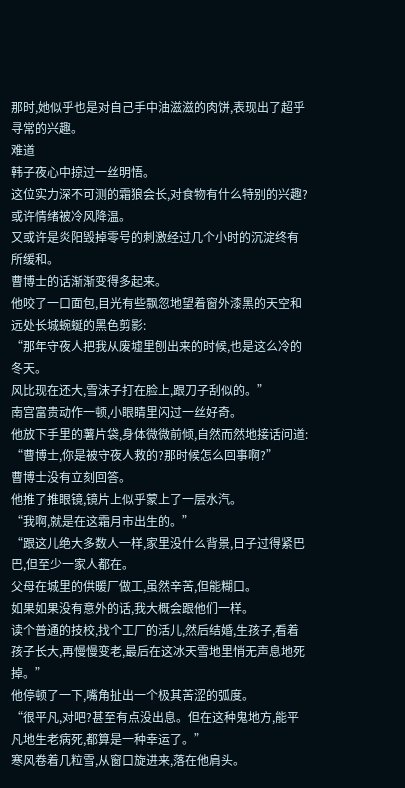那时,她似乎也是对自己手中油滋滋的肉饼,表现出了超乎寻常的兴趣。
难道
韩子夜心中掠过一丝明悟。
这位实力深不可测的霜狼会长,对食物有什么特别的兴趣?
或许情绪被冷风降温。
又或许是炎阳毁掉零号的刺激经过几个小时的沉淀终有所缓和。
曹博士的话渐渐变得多起来。
他咬了一口面包,目光有些飘忽地望着窗外漆黑的天空和远处长城蜿蜒的黑色剪影:
“那年守夜人把我从废墟里刨出来的时候,也是这么冷的冬天。
风比现在还大,雪沫子打在脸上,跟刀子刮似的。”
南宫富贵动作一顿,小眼睛里闪过一丝好奇。
他放下手里的薯片袋,身体微微前倾,自然而然地接话问道:
“曹博士,你是被守夜人救的?那时候怎么回事啊?”
曹博士没有立刻回答。
他推了推眼镜,镜片上似乎蒙上了一层水汽。
“我啊,就是在这霜月市出生的。”
“跟这儿绝大多数人一样,家里没什么背景,日子过得紧巴巴,但至少一家人都在。
父母在城里的供暖厂做工,虽然辛苦,但能糊口。
如果如果没有意外的话,我大概会跟他们一样。
读个普通的技校,找个工厂的活儿,然后结婚,生孩子,看着孩子长大,再慢慢变老,最后在这冰天雪地里悄无声息地死掉。”
他停顿了一下,嘴角扯出一个极其苦涩的弧度。
“很平凡,对吧?甚至有点没出息。但在这种鬼地方,能平凡地生老病死,都算是一种幸运了。”
寒风卷着几粒雪,从窗口旋进来,落在他肩头。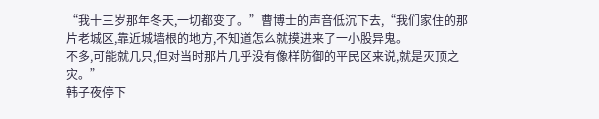“我十三岁那年冬天,一切都变了。”曹博士的声音低沉下去,“我们家住的那片老城区,靠近城墙根的地方,不知道怎么就摸进来了一小股异鬼。
不多,可能就几只,但对当时那片几乎没有像样防御的平民区来说,就是灭顶之灾。”
韩子夜停下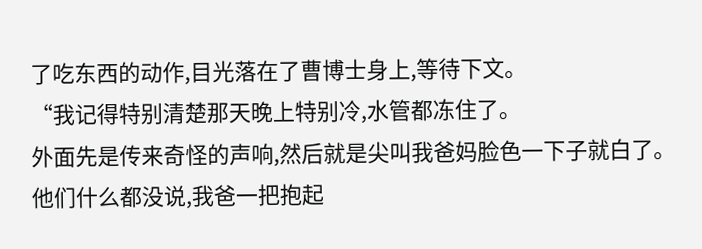了吃东西的动作,目光落在了曹博士身上,等待下文。
“我记得特别清楚那天晚上特别冷,水管都冻住了。
外面先是传来奇怪的声响,然后就是尖叫我爸妈脸色一下子就白了。
他们什么都没说,我爸一把抱起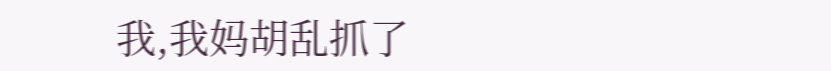我,我妈胡乱抓了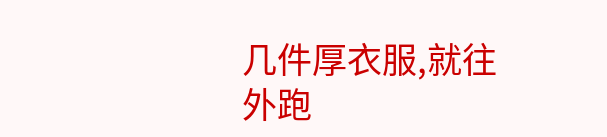几件厚衣服,就往外跑